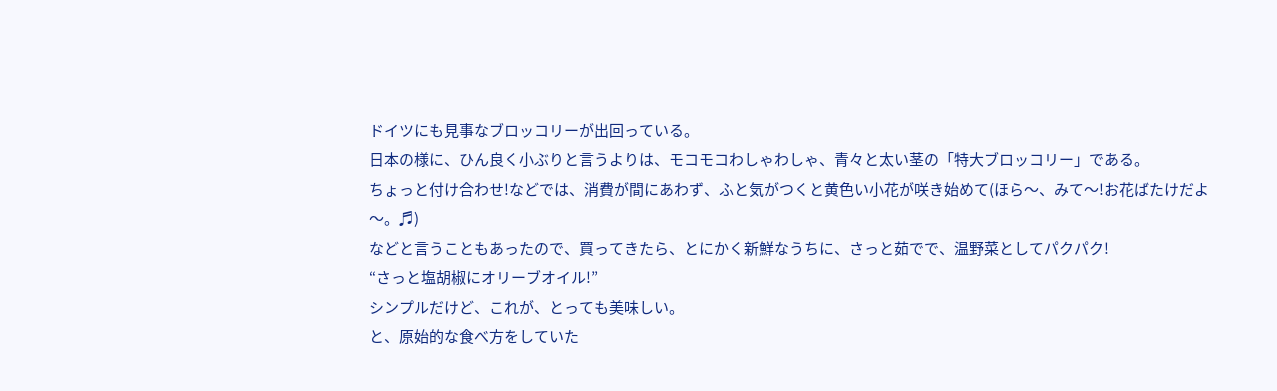ドイツにも見事なブロッコリーが出回っている。
日本の様に、ひん良く小ぶりと言うよりは、モコモコわしゃわしゃ、青々と太い茎の「特大ブロッコリー」である。
ちょっと付け合わせ!などでは、消費が間にあわず、ふと気がつくと黄色い小花が咲き始めて(ほら〜、みて〜!お花ばたけだよ〜。♬)
などと言うこともあったので、買ってきたら、とにかく新鮮なうちに、さっと茹でで、温野菜としてパクパク!
“さっと塩胡椒にオリーブオイル!”
シンプルだけど、これが、とっても美味しい。
と、原始的な食べ方をしていた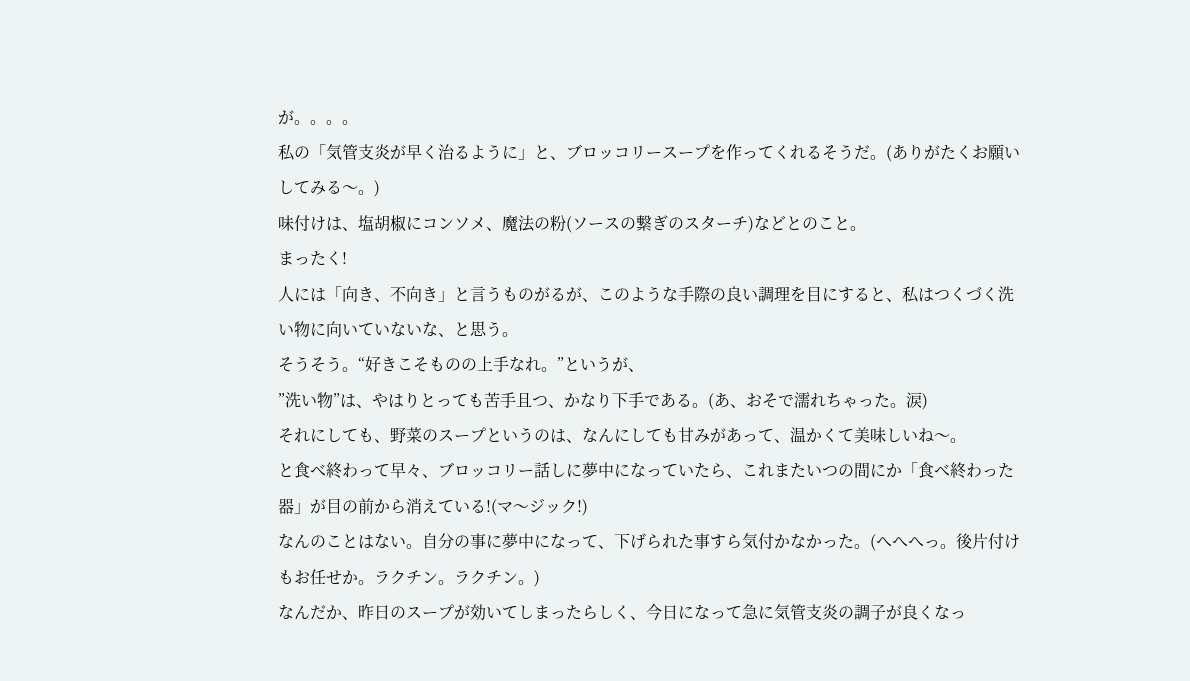が。。。。
私の「気管支炎が早く治るように」と、ブロッコリースープを作ってくれるそうだ。(ありがたくお願いしてみる〜。)
味付けは、塩胡椒にコンソメ、魔法の粉(ソースの繋ぎのスターチ)などとのこと。
まったく!
人には「向き、不向き」と言うものがるが、このような手際の良い調理を目にすると、私はつくづく洗い物に向いていないな、と思う。
そうそう。“好きこそものの上手なれ。”というが、
”洗い物”は、やはりとっても苦手且つ、かなり下手である。(あ、おそで濡れちゃった。涙)
それにしても、野菜のスープというのは、なんにしても甘みがあって、温かくて美味しいね〜。
と食べ終わって早々、ブロッコリー話しに夢中になっていたら、これまたいつの間にか「食べ終わった器」が目の前から消えている!(マ〜ジック!)
なんのことはない。自分の事に夢中になって、下げられた事すら気付かなかった。(へへへっ。後片付けもお任せか。ラクチン。ラクチン。)
なんだか、昨日のスープが効いてしまったらしく、今日になって急に気管支炎の調子が良くなっ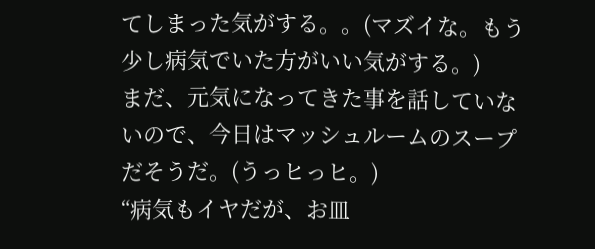てしまった気がする。。(マズイな。もう少し病気でいた方がいい気がする。)
まだ、元気になってきた事を話していないので、今日はマッシュルームのスープだそうだ。(うっヒっヒ。)
“病気もイヤだが、お皿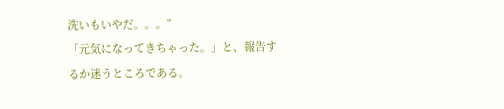洗いもいやだ。。。”
「元気になってきちゃった。」と、報告するか迷うところである。